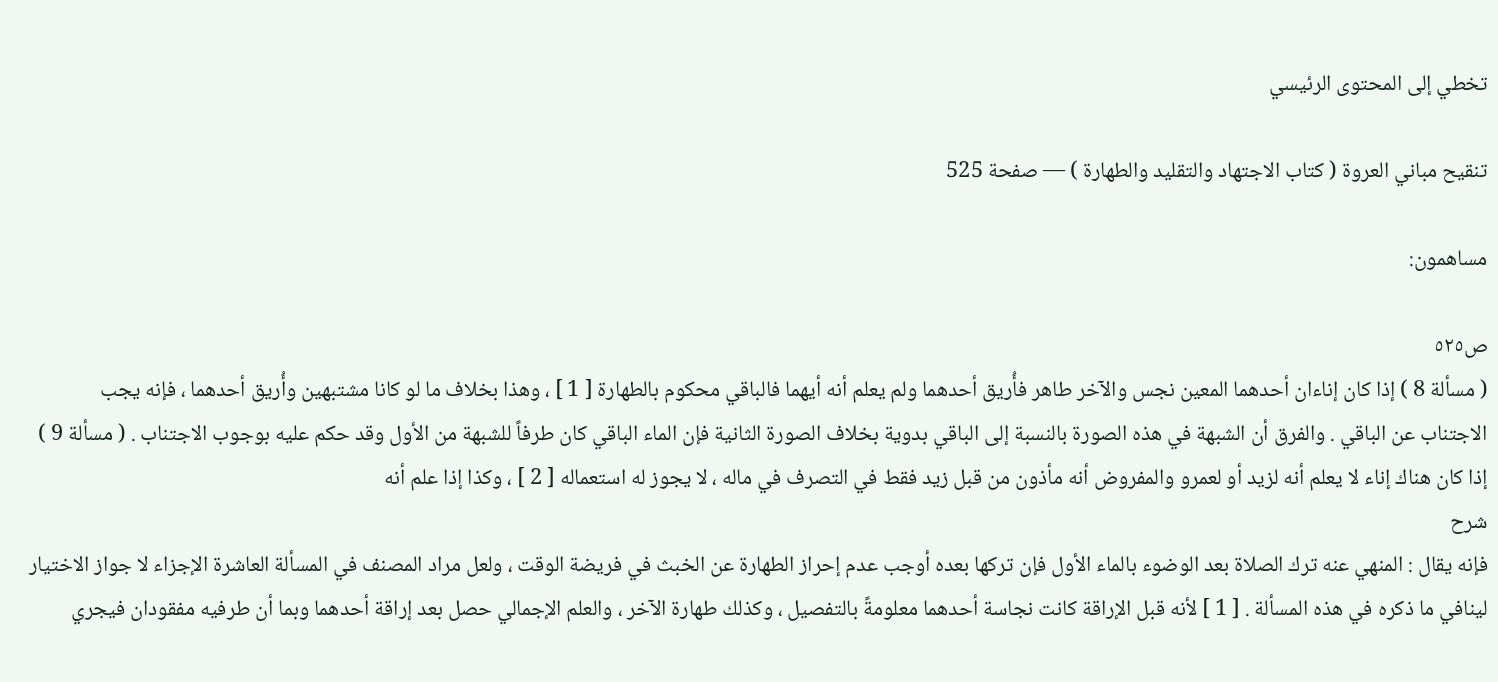تخطي إلى المحتوى الرئيسي

تنقيح مباني العروة ( كتاب الاجتهاد والتقليد والطهارة ) — صفحة 525

مساهمون:

ص٥٢٥
( مسألة 8 ) إذا كان إناءان أحدهما المعين نجس والآخر طاهر فأُريق أحدهما ولم يعلم أنه أيهما فالباقي محكوم بالطهارة [ 1 ] ، وهذا بخلاف ما لو كانا مشتبهين وأُريق أحدهما ، فإنه يجب الاجتناب عن الباقي . والفرق أن الشبهة في هذه الصورة بالنسبة إلى الباقي بدوية بخلاف الصورة الثانية فإن الماء الباقي كان طرفاً للشبهة من الأول وقد حكم عليه بوجوب الاجتناب . ( مسألة 9 ) إذا كان هناك إناء لا يعلم أنه لزيد أو لعمرو والمفروض أنه مأذون من قبل زيد فقط في التصرف في ماله ، لا يجوز له استعماله [ 2 ] ، وكذا إذا علم أنه
شرح
فإنه يقال : المنهي عنه ترك الصلاة بعد الوضوء بالماء الأول فإن تركها بعده أوجب عدم إحراز الطهارة عن الخبث في فريضة الوقت ، ولعل مراد المصنف في المسألة العاشرة الإجزاء لا جواز الاختيار لينافي ما ذكره في هذه المسألة . [ 1 ] لأنه قبل الإراقة كانت نجاسة أحدهما معلومةً بالتفصيل ، وكذلك طهارة الآخر ، والعلم الإجمالي حصل بعد إراقة أحدهما وبما أن طرفيه مفقودان فيجري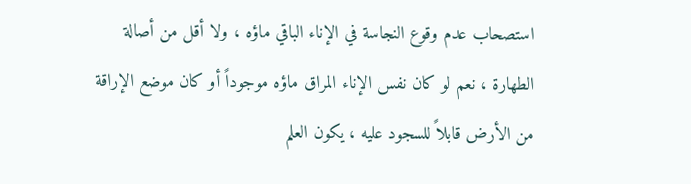استصحاب عدم وقوع النجاسة في الإناء الباقي ماؤه ، ولا أقل من أصالة الطهارة ، نعم لو كان نفس الإناء المراق ماؤه موجوداً أو كان موضع الإراقة من الأرض قابلاً للسجود عليه ، يكون العلم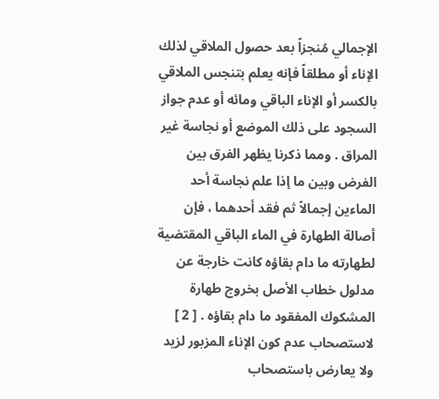الإجمالي مُنجزاً بعد حصول الملاقي لذلك الإناء أو مطلقاً فإنه يعلم بتنجس الملاقي بالكسر أو الإناء الباقي ومائه أو عدم جواز السجود على ذلك الموضع أو نجاسة غير المراق . ومما ذكرنا يظهر الفرق بين الفرض وبين ما إذا علم نجاسة أحد الماءين إجمالاً ثم فقد أحدهما ، فإن أصالة الطهارة في الماء الباقي المقتضية لطهارته ما دام بقاؤه كانت خارجة عن مدلول خطاب الأصل بخروج طهارة المشكوك المفقود ما دام بقاؤه . [ 2 ] لاستصحاب عدم كون الإناء المزبور لزيد ولا يعارض باستصحاب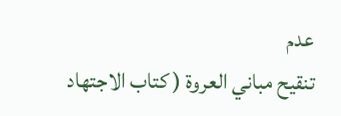عدم
تنقيح مباني العروة ( كتاب الاجتهاد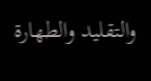والتقليد والطهارة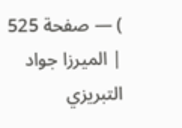) — صفحة 525 | الميرزا جواد التبريزي